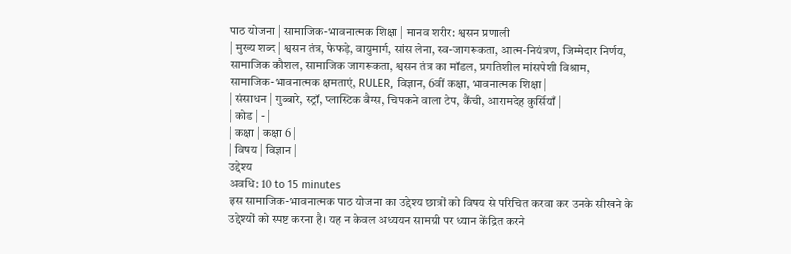पाठ योजना | सामाजिक-भावनात्मक शिक्षा | मानव शरीर: श्वसन प्रणाली
| मुख्य शब्द | श्वसन तंत्र, फेफड़े, वायुमार्ग, सांस लेना, स्व-जागरूकता, आत्म-नियंत्रण, जिम्मेदार निर्णय, सामाजिक कौशल, सामाजिक जागरूकता, श्वसन तंत्र का मॉडल, प्रगतिशील मांसपेशी विश्राम, सामाजिक-भावनात्मक क्षमताएं, RULER, विज्ञान, 6वीं कक्षा, भावनात्मक शिक्षा |
| संसाधन | गुब्बारे, स्ट्रॉ, प्लास्टिक बैग्स, चिपकने वाला टेप, कैंची, आरामदेह कुर्सियाँ |
| कोड | - |
| कक्षा | कक्षा 6 |
| विषय | विज्ञान |
उद्देश्य
अवधि: 10 to 15 minutes
इस सामाजिक-भावनात्मक पाठ योजना का उद्देश्य छात्रों को विषय से परिचित करवा कर उनके सीखने के उद्देश्यों को स्पष्ट करना है। यह न केवल अध्ययन सामग्री पर ध्यान केंद्रित करने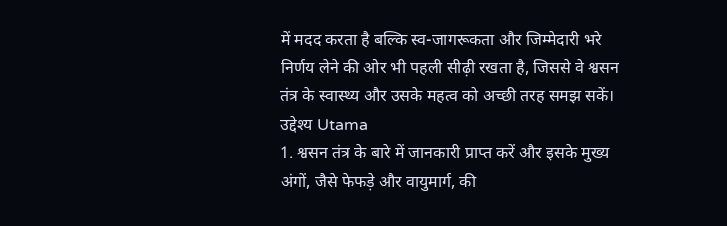में मदद करता है बल्कि स्व-जागरूकता और जिम्मेदारी भरे निर्णय लेने की ओर भी पहली सीढ़ी रखता है, जिससे वे श्वसन तंत्र के स्वास्थ्य और उसके महत्व को अच्छी तरह समझ सकें।
उद्देश्य Utama
1. श्वसन तंत्र के बारे में जानकारी प्राप्त करें और इसके मुख्य अंगों, जैसे फेफड़े और वायुमार्ग, की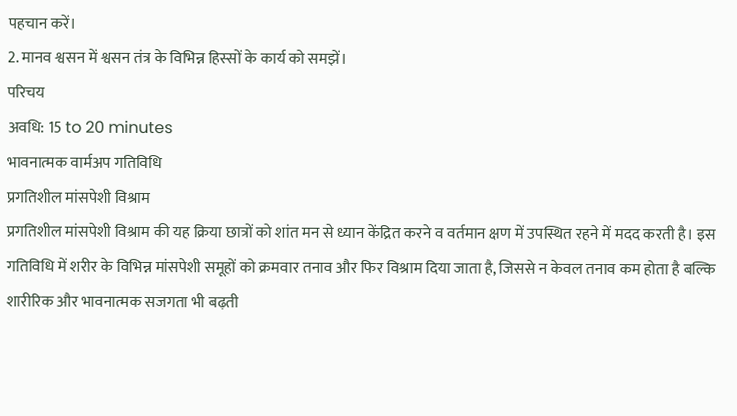पहचान करें।
2. मानव श्वसन में श्वसन तंत्र के विभिन्न हिस्सों के कार्य को समझें।
परिचय
अवधि: 15 to 20 minutes
भावनात्मक वार्मअप गतिविधि
प्रगतिशील मांसपेशी विश्राम
प्रगतिशील मांसपेशी विश्राम की यह क्रिया छात्रों को शांत मन से ध्यान केंद्रित करने व वर्तमान क्षण में उपस्थित रहने में मदद करती है। इस गतिविधि में शरीर के विभिन्न मांसपेशी समूहों को क्रमवार तनाव और फिर विश्राम दिया जाता है, जिससे न केवल तनाव कम होता है बल्कि शारीरिक और भावनात्मक सजगता भी बढ़ती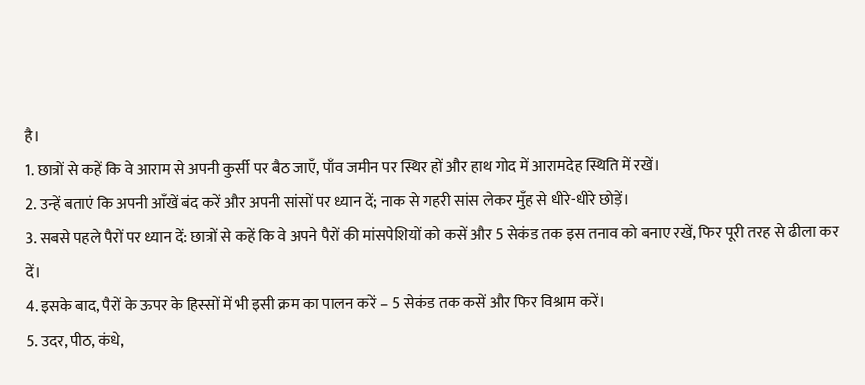है।
1. छात्रों से कहें कि वे आराम से अपनी कुर्सी पर बैठ जाएँ, पाँव जमीन पर स्थिर हों और हाथ गोद में आरामदेह स्थिति में रखें।
2. उन्हें बताएं कि अपनी आँखें बंद करें और अपनी सांसों पर ध्यान दें; नाक से गहरी सांस लेकर मुँह से धीरे-धीरे छोड़ें।
3. सबसे पहले पैरों पर ध्यान दें: छात्रों से कहें कि वे अपने पैरों की मांसपेशियों को कसें और 5 सेकंड तक इस तनाव को बनाए रखें, फिर पूरी तरह से ढीला कर दें।
4. इसके बाद, पैरों के ऊपर के हिस्सों में भी इसी क्रम का पालन करें – 5 सेकंड तक कसें और फिर विश्राम करें।
5. उदर, पीठ, कंधे,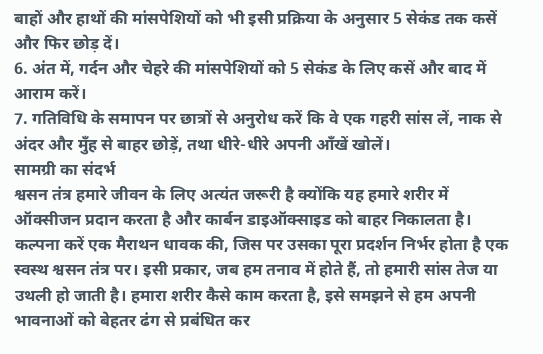बाहों और हाथों की मांसपेशियों को भी इसी प्रक्रिया के अनुसार 5 सेकंड तक कसें और फिर छोड़ दें।
6. अंत में, गर्दन और चेहरे की मांसपेशियों को 5 सेकंड के लिए कसें और बाद में आराम करें।
7. गतिविधि के समापन पर छात्रों से अनुरोध करें कि वे एक गहरी सांस लें, नाक से अंदर और मुँह से बाहर छोड़ें, तथा धीरे-धीरे अपनी आँखें खोलें।
सामग्री का संदर्भ
श्वसन तंत्र हमारे जीवन के लिए अत्यंत जरूरी है क्योंकि यह हमारे शरीर में ऑक्सीजन प्रदान करता है और कार्बन डाइऑक्साइड को बाहर निकालता है। कल्पना करें एक मैराथन धावक की, जिस पर उसका पूरा प्रदर्शन निर्भर होता है एक स्वस्थ श्वसन तंत्र पर। इसी प्रकार, जब हम तनाव में होते हैं, तो हमारी सांस तेज या उथली हो जाती है। हमारा शरीर कैसे काम करता है, इसे समझने से हम अपनी भावनाओं को बेहतर ढंग से प्रबंधित कर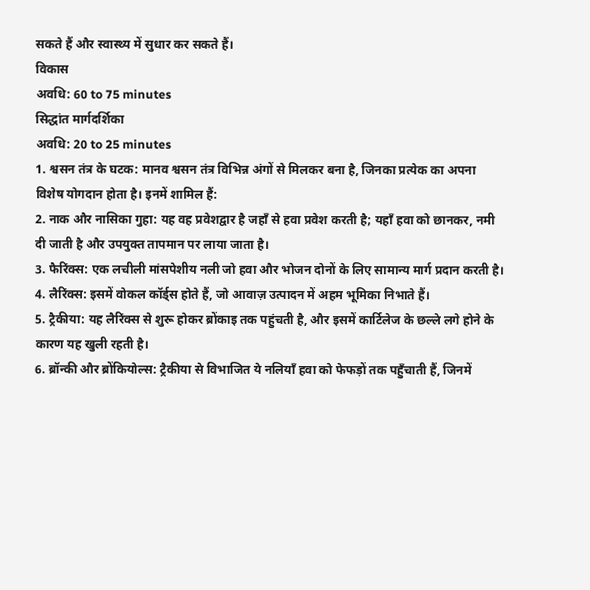सकते हैं और स्वास्थ्य में सुधार कर सकते हैं।
विकास
अवधि: 60 to 75 minutes
सिद्धांत मार्गदर्शिका
अवधि: 20 to 25 minutes
1. श्वसन तंत्र के घटक: मानव श्वसन तंत्र विभिन्न अंगों से मिलकर बना है, जिनका प्रत्येक का अपना विशेष योगदान होता है। इनमें शामिल हैं:
2. नाक और नासिका गुहा: यह वह प्रवेशद्वार है जहाँ से हवा प्रवेश करती है; यहाँ हवा को छानकर, नमी दी जाती है और उपयुक्त तापमान पर लाया जाता है।
3. फैरिंक्स: एक लचीली मांसपेशीय नली जो हवा और भोजन दोनों के लिए सामान्य मार्ग प्रदान करती है।
4. लैरिंक्स: इसमें वोकल कॉर्ड्स होते हैं, जो आवाज़ उत्पादन में अहम भूमिका निभाते हैं।
5. ट्रैकीया: यह लैरिंक्स से शुरू होकर ब्रोंकाइ तक पहुंचती है, और इसमें कार्टिलेज के छल्ले लगे होने के कारण यह खुली रहती है।
6. ब्रॉन्की और ब्रोंकियोल्स: ट्रैकीया से विभाजित ये नलियाँ हवा को फेफड़ों तक पहुँचाती हैं, जिनमें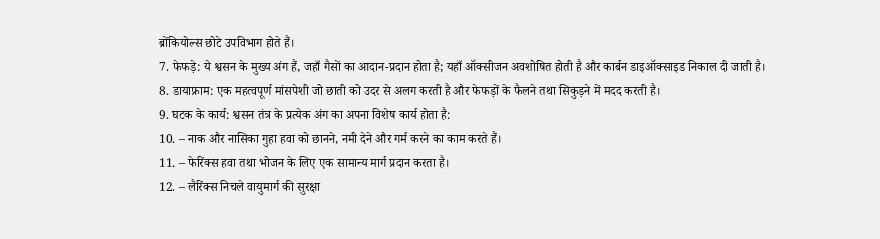ब्रोंकियोल्स छोटे उपविभाग होते हैं।
7. फेफड़े: ये श्वसन के मुख्य अंग हैं, जहाँ गैसों का आदान-प्रदान होता है; यहाँ ऑक्सीजन अवशोषित होती है और कार्बन डाइऑक्साइड निकाल दी जाती है।
8. डायाफ्राम: एक महत्वपूर्ण मांसपेशी जो छाती को उदर से अलग करती है और फेफड़ों के फैलने तथा सिकुड़ने में मदद करती है।
9. घटक के कार्य: श्वसन तंत्र के प्रत्येक अंग का अपना विशेष कार्य होता है:
10. – नाक और नासिका गुहा हवा को छानने, नमी देने और गर्म करने का काम करते हैं।
11. – फेरिंक्स हवा तथा भोजन के लिए एक सामान्य मार्ग प्रदान करता है।
12. – लैरिंक्स निचले वायुमार्ग की सुरक्षा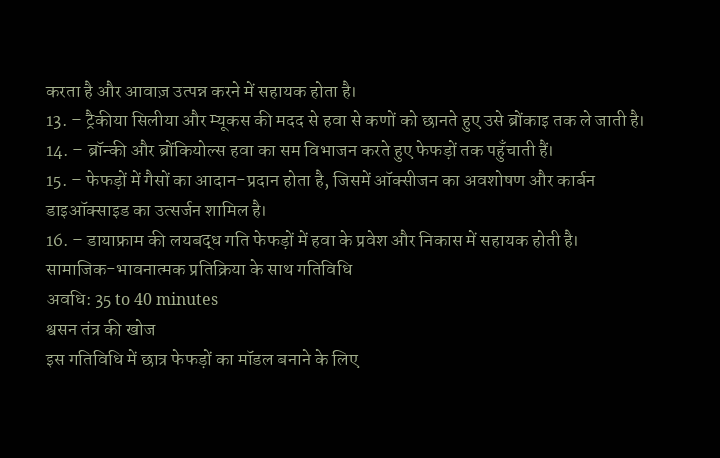करता है और आवाज़ उत्पन्न करने में सहायक होता है।
13. – ट्रैकीया सिलीया और म्यूकस की मदद से हवा से कणों को छानते हुए उसे ब्रोंकाइ तक ले जाती है।
14. – ब्रॉन्की और ब्रोंकियोल्स हवा का सम विभाजन करते हुए फेफड़ों तक पहुँचाती हैं।
15. – फेफड़ों में गैसों का आदान-प्रदान होता है, जिसमें ऑक्सीजन का अवशोषण और कार्बन डाइऑक्साइड का उत्सर्जन शामिल है।
16. – डायाफ्राम की लयबद्ध गति फेफड़ों में हवा के प्रवेश और निकास में सहायक होती है।
सामाजिक-भावनात्मक प्रतिक्रिया के साथ गतिविधि
अवधि: 35 to 40 minutes
श्वसन तंत्र की खोज
इस गतिविधि में छात्र फेफड़ों का मॉडल बनाने के लिए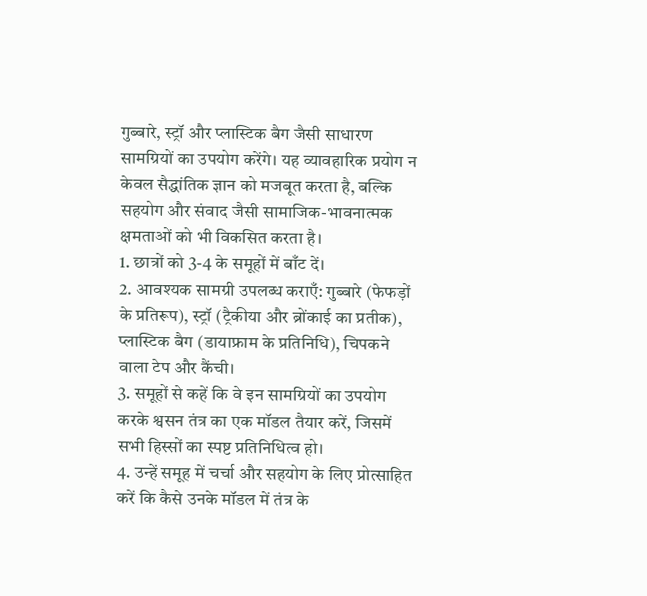गुब्बारे, स्ट्रॉ और प्लास्टिक बैग जैसी साधारण सामग्रियों का उपयोग करेंगे। यह व्यावहारिक प्रयोग न केवल सैद्धांतिक ज्ञान को मजबूत करता है, बल्कि सहयोग और संवाद जैसी सामाजिक-भावनात्मक क्षमताओं को भी विकसित करता है।
1. छात्रों को 3-4 के समूहों में बाँट दें।
2. आवश्यक सामग्री उपलब्ध कराएँ: गुब्बारे (फेफड़ों के प्रतिरूप), स्ट्रॉ (ट्रैकीया और ब्रोंकाई का प्रतीक), प्लास्टिक बैग (डायाफ्राम के प्रतिनिधि), चिपकने वाला टेप और कैंची।
3. समूहों से कहें कि वे इन सामग्रियों का उपयोग करके श्वसन तंत्र का एक मॉडल तैयार करें, जिसमें सभी हिस्सों का स्पष्ट प्रतिनिधित्व हो।
4. उन्हें समूह में चर्चा और सहयोग के लिए प्रोत्साहित करें कि कैसे उनके मॉडल में तंत्र के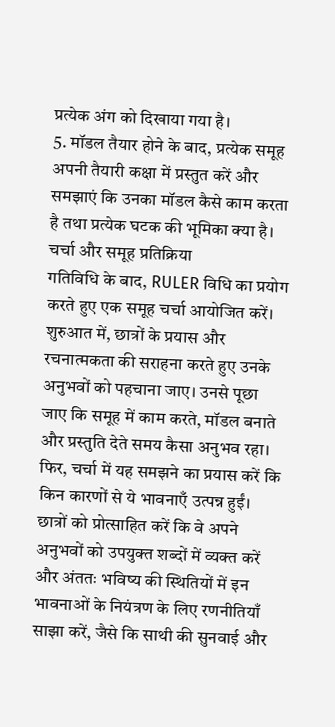प्रत्येक अंग को दिखाया गया है।
5. मॉडल तैयार होने के बाद, प्रत्येक समूह अपनी तैयारी कक्षा में प्रस्तुत करें और समझाएं कि उनका मॉडल कैसे काम करता है तथा प्रत्येक घटक की भूमिका क्या है।
चर्चा और समूह प्रतिक्रिया
गतिविधि के बाद, RULER विधि का प्रयोग करते हुए एक समूह चर्चा आयोजित करें। शुरुआत में, छात्रों के प्रयास और रचनात्मकता की सराहना करते हुए उनके अनुभवों को पहचाना जाए। उनसे पूछा जाए कि समूह में काम करते, मॉडल बनाते और प्रस्तुति देते समय कैसा अनुभव रहा। फिर, चर्चा में यह समझने का प्रयास करें कि किन कारणों से ये भावनाएँ उत्पन्न हुईं। छात्रों को प्रोत्साहित करें कि वे अपने अनुभवों को उपयुक्त शब्दों में व्यक्त करें और अंततः भविष्य की स्थितियों में इन भावनाओं के नियंत्रण के लिए रणनीतियाँ साझा करें, जैसे कि साथी की सुनवाई और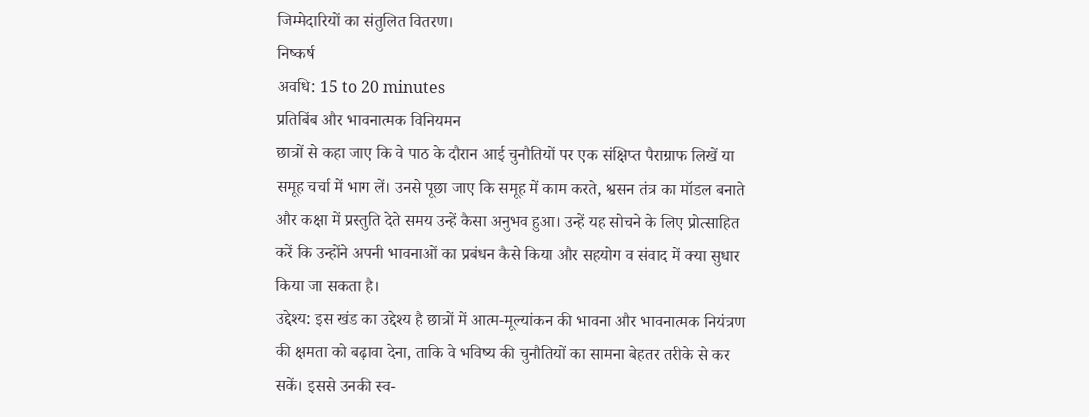जिम्मेदारियों का संतुलित वितरण।
निष्कर्ष
अवधि: 15 to 20 minutes
प्रतिबिंब और भावनात्मक विनियमन
छात्रों से कहा जाए कि वे पाठ के दौरान आई चुनौतियों पर एक संक्षिप्त पैराग्राफ लिखें या समूह चर्चा में भाग लें। उनसे पूछा जाए कि समूह में काम करते, श्वसन तंत्र का मॉडल बनाते और कक्षा में प्रस्तुति देते समय उन्हें कैसा अनुभव हुआ। उन्हें यह सोचने के लिए प्रोत्साहित करें कि उन्होंने अपनी भावनाओं का प्रबंधन कैसे किया और सहयोग व संवाद में क्या सुधार किया जा सकता है।
उद्देश्य: इस खंड का उद्देश्य है छात्रों में आत्म-मूल्यांकन की भावना और भावनात्मक नियंत्रण की क्षमता को बढ़ावा देना, ताकि वे भविष्य की चुनौतियों का सामना बेहतर तरीके से कर सकें। इससे उनकी स्व-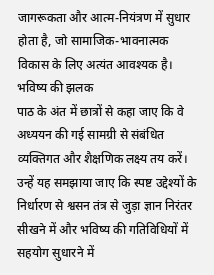जागरूकता और आत्म-नियंत्रण में सुधार होता है, जो सामाजिक-भावनात्मक विकास के लिए अत्यंत आवश्यक है।
भविष्य की झलक
पाठ के अंत में छात्रों से कहा जाए कि वे अध्ययन की गई सामग्री से संबंधित व्यक्तिगत और शैक्षणिक लक्ष्य तय करें। उन्हें यह समझाया जाए कि स्पष्ट उद्देश्यों के निर्धारण से श्वसन तंत्र से जुड़ा ज्ञान निरंतर सीखने में और भविष्य की गतिविधियों में सहयोग सुधारने में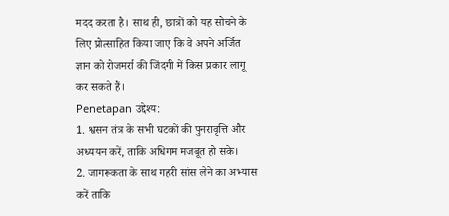मदद करता है। साथ ही, छात्रों को यह सोचने के लिए प्रोत्साहित किया जाए कि वे अपने अर्जित ज्ञान को रोजमर्रा की जिंदगी में किस प्रकार लागू कर सकते हैं।
Penetapan उद्देश्य:
1. श्वसन तंत्र के सभी घटकों की पुनरावृत्ति और अध्ययन करें, ताकि अधिगम मजबूत हो सके।
2. जागरूकता के साथ गहरी सांस लेने का अभ्यास करें ताकि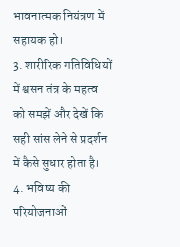भावनात्मक नियंत्रण में सहायक हो।
3. शारीरिक गतिविधियों में श्वसन तंत्र के महत्व को समझें और देखें कि सही सांस लेने से प्रदर्शन में कैसे सुधार होता है।
4. भविष्य की परियोजनाओं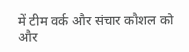में टीम वर्क और संचार कौशल को और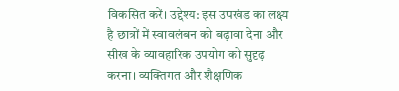विकसित करें। उद्देश्य: इस उपखंड का लक्ष्य है छात्रों में स्वावलंबन को बढ़ावा देना और सीख के व्यावहारिक उपयोग को सुदृढ़ करना। व्यक्तिगत और शैक्षणिक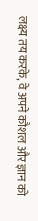लक्ष्य तय करके, वे अपने कौशल और ज्ञान को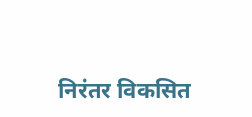निरंतर विकसित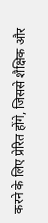करने के लिए प्रेरित होंगे, जिससे शैक्षिक और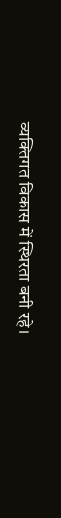व्यक्तिगत विकास में स्थिरता बनी रहे।